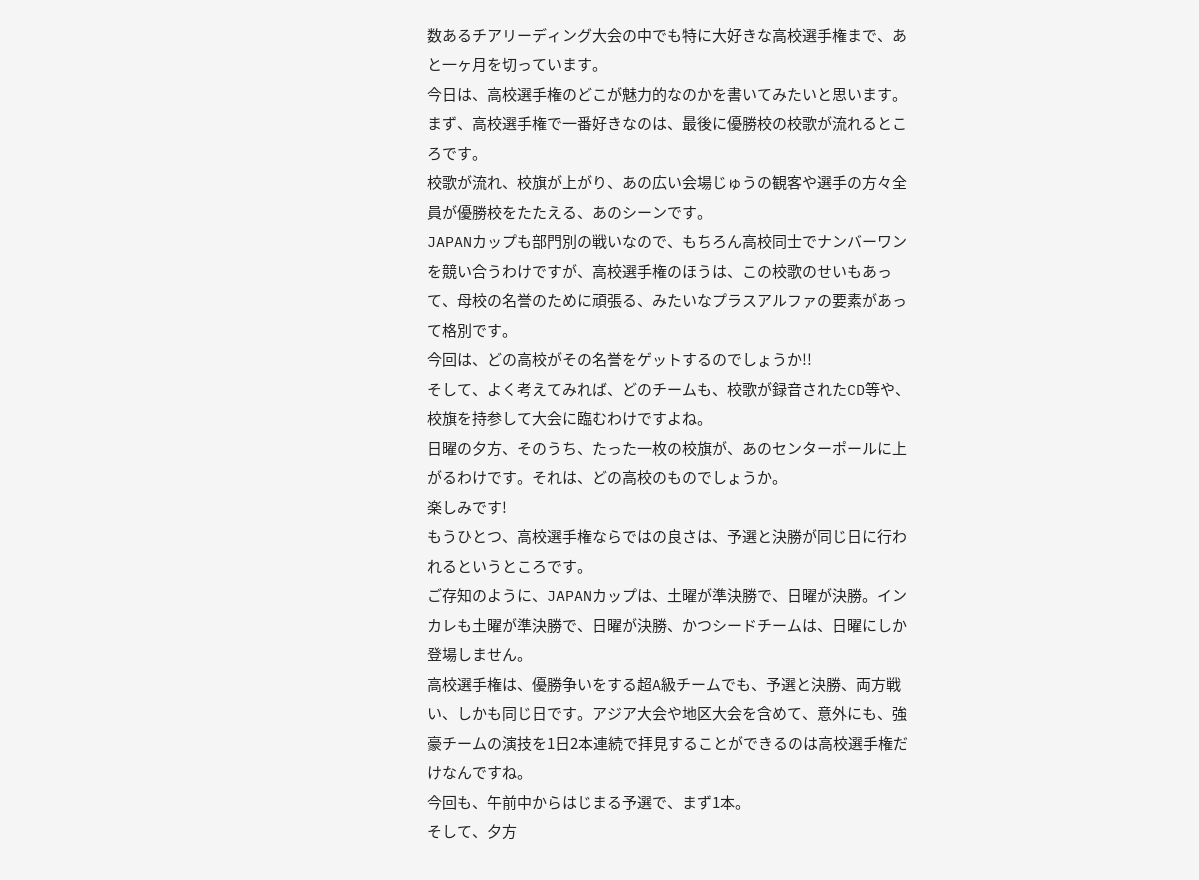数あるチアリーディング大会の中でも特に大好きな高校選手権まで、あと一ヶ月を切っています。
今日は、高校選手権のどこが魅力的なのかを書いてみたいと思います。
まず、高校選手権で一番好きなのは、最後に優勝校の校歌が流れるところです。
校歌が流れ、校旗が上がり、あの広い会場じゅうの観客や選手の方々全員が優勝校をたたえる、あのシーンです。
JAPANカップも部門別の戦いなので、もちろん高校同士でナンバーワンを競い合うわけですが、高校選手権のほうは、この校歌のせいもあって、母校の名誉のために頑張る、みたいなプラスアルファの要素があって格別です。
今回は、どの高校がその名誉をゲットするのでしょうか!!
そして、よく考えてみれば、どのチームも、校歌が録音されたCD等や、校旗を持参して大会に臨むわけですよね。
日曜の夕方、そのうち、たった一枚の校旗が、あのセンターポールに上がるわけです。それは、どの高校のものでしょうか。
楽しみです!
もうひとつ、高校選手権ならではの良さは、予選と決勝が同じ日に行われるというところです。
ご存知のように、JAPANカップは、土曜が準決勝で、日曜が決勝。インカレも土曜が準決勝で、日曜が決勝、かつシードチームは、日曜にしか登場しません。
高校選手権は、優勝争いをする超A級チームでも、予選と決勝、両方戦い、しかも同じ日です。アジア大会や地区大会を含めて、意外にも、強豪チームの演技を1日2本連続で拝見することができるのは高校選手権だけなんですね。
今回も、午前中からはじまる予選で、まず1本。
そして、夕方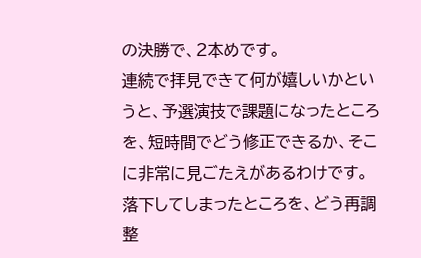の決勝で、2本めです。
連続で拝見できて何が嬉しいかというと、予選演技で課題になったところを、短時間でどう修正できるか、そこに非常に見ごたえがあるわけです。
落下してしまったところを、どう再調整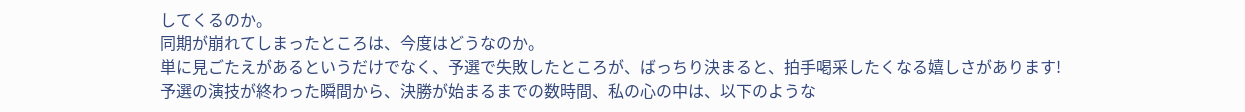してくるのか。
同期が崩れてしまったところは、今度はどうなのか。
単に見ごたえがあるというだけでなく、予選で失敗したところが、ばっちり決まると、拍手喝采したくなる嬉しさがあります!
予選の演技が終わった瞬間から、決勝が始まるまでの数時間、私の心の中は、以下のような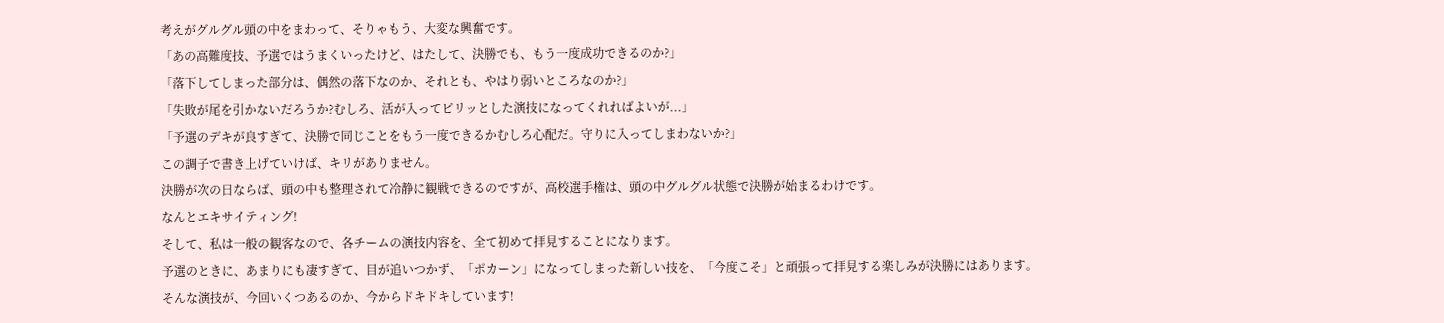考えがグルグル頭の中をまわって、そりゃもう、大変な興奮です。
「あの高難度技、予選ではうまくいったけど、はたして、決勝でも、もう一度成功できるのか?」
「落下してしまった部分は、偶然の落下なのか、それとも、やはり弱いところなのか?」
「失敗が尾を引かないだろうか?むしろ、活が入ってピリッとした演技になってくれればよいが...」
「予選のデキが良すぎて、決勝で同じことをもう一度できるかむしろ心配だ。守りに入ってしまわないか?」
この調子で書き上げていけば、キリがありません。
決勝が次の日ならば、頭の中も整理されて冷静に観戦できるのですが、高校選手権は、頭の中グルグル状態で決勝が始まるわけです。
なんとエキサイティング!
そして、私は一般の観客なので、各チームの演技内容を、全て初めて拝見することになります。
予選のときに、あまりにも凄すぎて、目が追いつかず、「ポカーン」になってしまった新しい技を、「今度こそ」と頑張って拝見する楽しみが決勝にはあります。
そんな演技が、今回いくつあるのか、今からドキドキしています!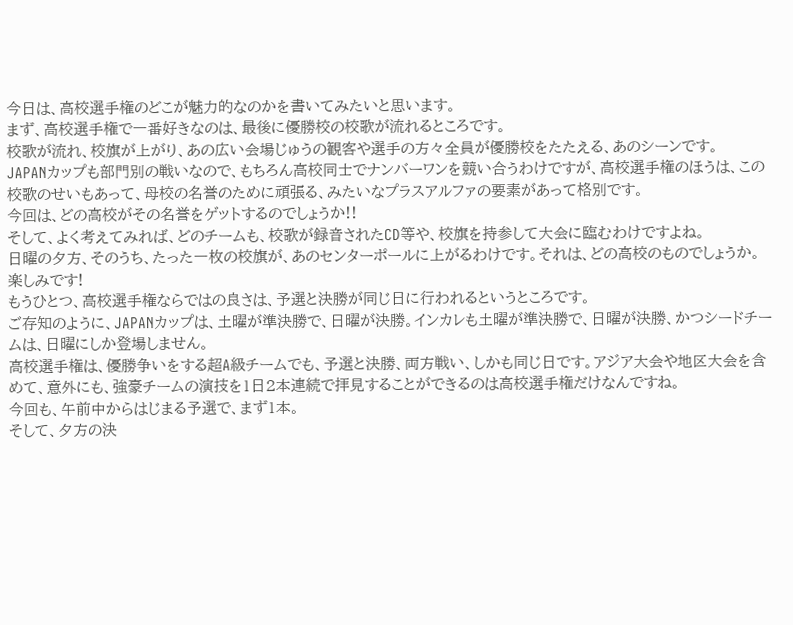今日は、高校選手権のどこが魅力的なのかを書いてみたいと思います。
まず、高校選手権で一番好きなのは、最後に優勝校の校歌が流れるところです。
校歌が流れ、校旗が上がり、あの広い会場じゅうの観客や選手の方々全員が優勝校をたたえる、あのシーンです。
JAPANカップも部門別の戦いなので、もちろん高校同士でナンバーワンを競い合うわけですが、高校選手権のほうは、この校歌のせいもあって、母校の名誉のために頑張る、みたいなプラスアルファの要素があって格別です。
今回は、どの高校がその名誉をゲットするのでしょうか!!
そして、よく考えてみれば、どのチームも、校歌が録音されたCD等や、校旗を持参して大会に臨むわけですよね。
日曜の夕方、そのうち、たった一枚の校旗が、あのセンターポールに上がるわけです。それは、どの高校のものでしょうか。
楽しみです!
もうひとつ、高校選手権ならではの良さは、予選と決勝が同じ日に行われるというところです。
ご存知のように、JAPANカップは、土曜が準決勝で、日曜が決勝。インカレも土曜が準決勝で、日曜が決勝、かつシードチームは、日曜にしか登場しません。
高校選手権は、優勝争いをする超A級チームでも、予選と決勝、両方戦い、しかも同じ日です。アジア大会や地区大会を含めて、意外にも、強豪チームの演技を1日2本連続で拝見することができるのは高校選手権だけなんですね。
今回も、午前中からはじまる予選で、まず1本。
そして、夕方の決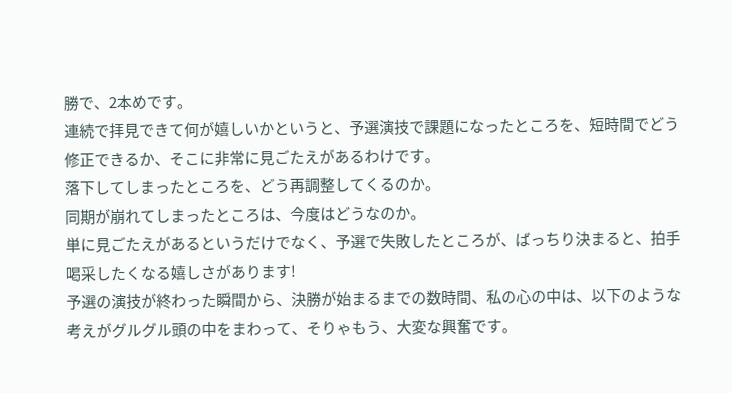勝で、2本めです。
連続で拝見できて何が嬉しいかというと、予選演技で課題になったところを、短時間でどう修正できるか、そこに非常に見ごたえがあるわけです。
落下してしまったところを、どう再調整してくるのか。
同期が崩れてしまったところは、今度はどうなのか。
単に見ごたえがあるというだけでなく、予選で失敗したところが、ばっちり決まると、拍手喝采したくなる嬉しさがあります!
予選の演技が終わった瞬間から、決勝が始まるまでの数時間、私の心の中は、以下のような考えがグルグル頭の中をまわって、そりゃもう、大変な興奮です。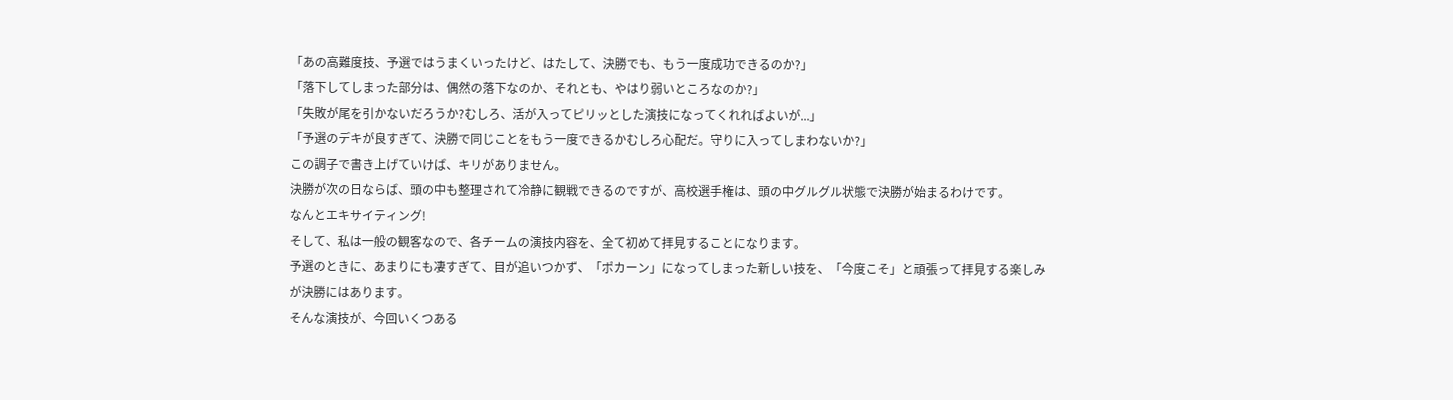「あの高難度技、予選ではうまくいったけど、はたして、決勝でも、もう一度成功できるのか?」
「落下してしまった部分は、偶然の落下なのか、それとも、やはり弱いところなのか?」
「失敗が尾を引かないだろうか?むしろ、活が入ってピリッとした演技になってくれればよいが...」
「予選のデキが良すぎて、決勝で同じことをもう一度できるかむしろ心配だ。守りに入ってしまわないか?」
この調子で書き上げていけば、キリがありません。
決勝が次の日ならば、頭の中も整理されて冷静に観戦できるのですが、高校選手権は、頭の中グルグル状態で決勝が始まるわけです。
なんとエキサイティング!
そして、私は一般の観客なので、各チームの演技内容を、全て初めて拝見することになります。
予選のときに、あまりにも凄すぎて、目が追いつかず、「ポカーン」になってしまった新しい技を、「今度こそ」と頑張って拝見する楽しみが決勝にはあります。
そんな演技が、今回いくつある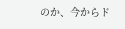のか、今からド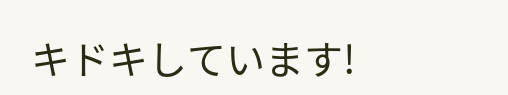キドキしています!